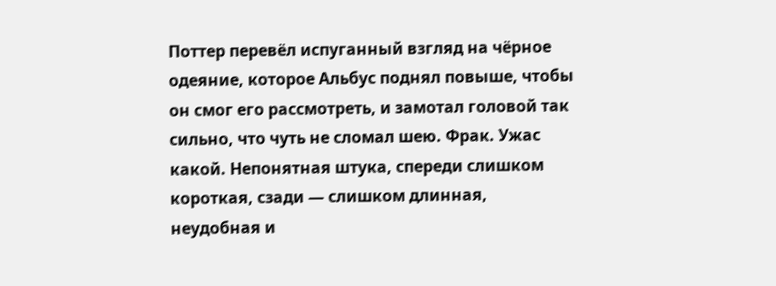Поттер перевёл испуганный взгляд на чёрное одеяние, которое Альбус поднял повыше, чтобы он смог его рассмотреть, и замотал головой так сильно, что чуть не сломал шею. Фрак. Ужас какой. Непонятная штука, спереди слишком короткая, сзади — слишком длинная, неудобная и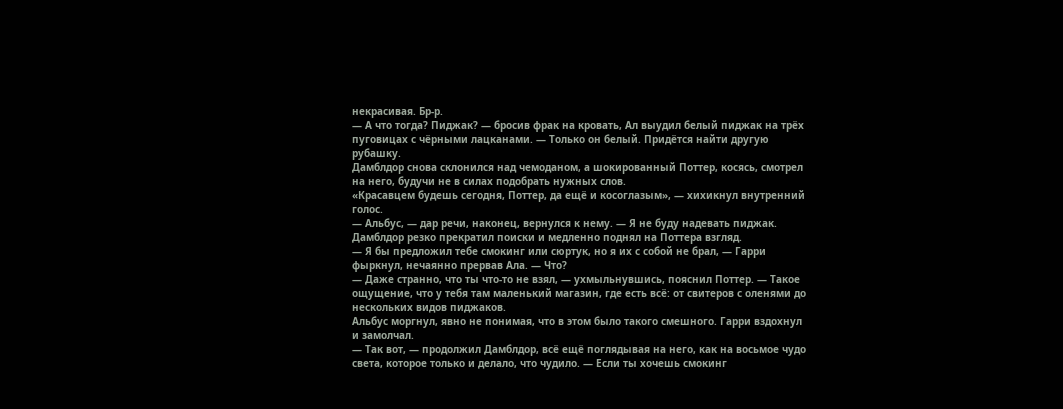некрасивая. Бр-р.
— А что тогда? Пиджак? — бросив фрак на кровать, Ал выудил белый пиджак на трёх пуговицах с чёрными лацканами. — Только он белый. Придётся найти другую рубашку.
Дамблдор снова склонился над чемоданом, а шокированный Поттер, косясь, смотрел на него, будучи не в силах подобрать нужных слов.
«Красавцем будешь сегодня, Поттер, да ещё и косоглазым», — хихикнул внутренний голос.
— Альбус, — дар речи, наконец, вернулся к нему. — Я не буду надевать пиджак.
Дамблдор резко прекратил поиски и медленно поднял на Поттера взгляд.
— Я бы предложил тебе смокинг или сюртук, но я их с собой не брал, — Гарри фыркнул, нечаянно прервав Ала. — Что?
— Даже странно, что ты что-то не взял, — ухмыльнувшись, пояснил Поттер. — Такое ощущение, что у тебя там маленький магазин, где есть всё: от свитеров с оленями до нескольких видов пиджаков.
Альбус моргнул, явно не понимая, что в этом было такого смешного. Гарри вздохнул и замолчал.
— Так вот, — продолжил Дамблдор, всё ещё поглядывая на него, как на восьмое чудо света, которое только и делало, что чудило. — Если ты хочешь смокинг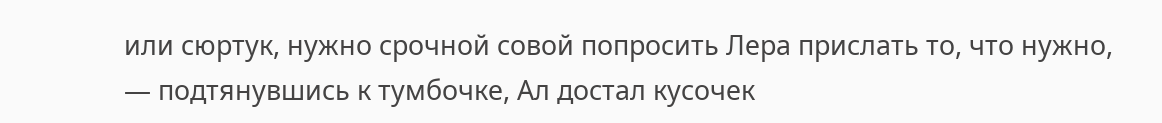или сюртук, нужно срочной совой попросить Лера прислать то, что нужно, — подтянувшись к тумбочке, Ал достал кусочек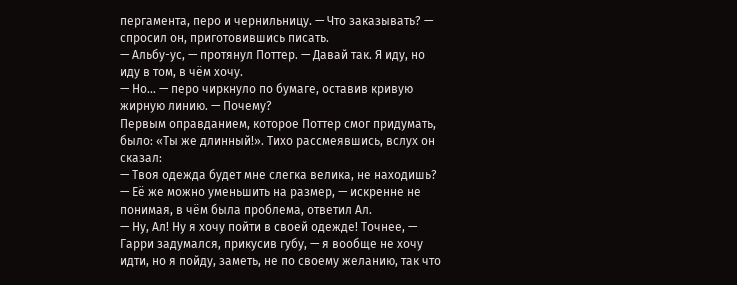пергамента, перо и чернильницу. — Что заказывать? — спросил он, приготовившись писать.
— Альбу-ус, — протянул Поттер. — Давай так. Я иду, но иду в том, в чём хочу.
— Но… — перо чиркнуло по бумаге, оставив кривую жирную линию. — Почему?
Первым оправданием, которое Поттер смог придумать, было: «Ты же длинный!». Тихо рассмеявшись, вслух он сказал:
— Твоя одежда будет мне слегка велика, не находишь?
— Её же можно уменьшить на размер, — искренне не понимая, в чём была проблема, ответил Ал.
— Ну, Ал! Ну я хочу пойти в своей одежде! Точнее, — Гарри задумался, прикусив губу, — я вообще не хочу идти, но я пойду, заметь, не по своему желанию, так что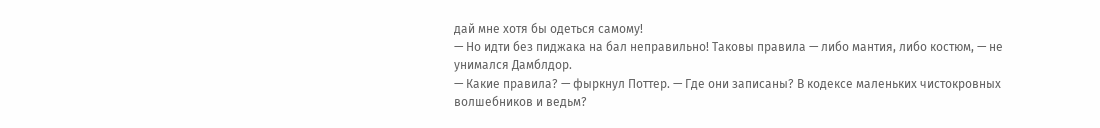дай мне хотя бы одеться самому!
— Но идти без пиджака на бал неправильно! Таковы правила — либо мантия, либо костюм, — не унимался Дамблдор.
— Какие правила? — фыркнул Поттер. — Где они записаны? В кодексе маленьких чистокровных волшебников и ведьм?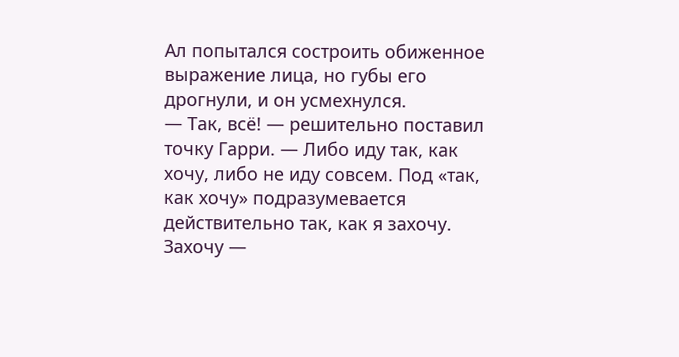Ал попытался состроить обиженное выражение лица, но губы его дрогнули, и он усмехнулся.
— Так, всё! — решительно поставил точку Гарри. — Либо иду так, как хочу, либо не иду совсем. Под «так, как хочу» подразумевается действительно так, как я захочу. Захочу —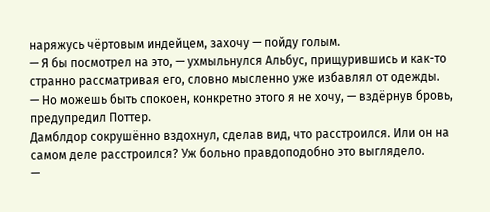наряжусь чёртовым индейцем, захочу — пойду голым.
— Я бы посмотрел на это, — ухмыльнулся Альбус, прищурившись и как-то странно рассматривая его, словно мысленно уже избавлял от одежды.
— Но можешь быть спокоен, конкретно этого я не хочу, — вздёрнув бровь, предупредил Поттер.
Дамблдор сокрушённо вздохнул, сделав вид, что расстроился. Или он на самом деле расстроился? Уж больно правдоподобно это выглядело.
—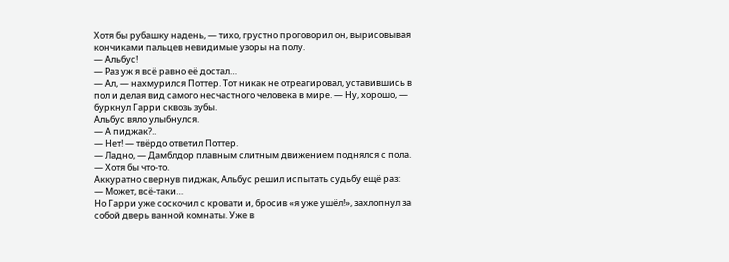Хотя бы рубашку надень, — тихо, грустно проговорил он, вырисовывая кончиками пальцев невидимые узоры на полу.
— Альбус!
— Раз уж я всё равно её достал…
— Ал, — нахмурился Поттер. Тот никак не отреагировал, уставившись в пол и делая вид самого несчастного человека в мире. — Ну, хорошо, — буркнул Гарри сквозь зубы.
Альбус вяло улыбнулся.
— А пиджак?..
— Нет! — твёрдо ответил Поттер.
— Ладно, — Дамблдор плавным слитным движением поднялся с пола. — Хотя бы что-то.
Аккуратно свернув пиджак, Альбус решил испытать судьбу ещё раз:
— Может, всё-таки…
Но Гарри уже соскочил с кровати и, бросив «я уже ушёл!», захлопнул за собой дверь ванной комнаты. Уже в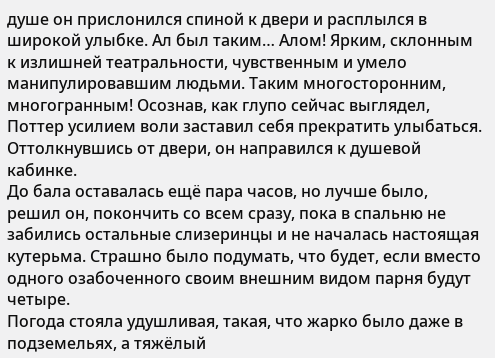душе он прислонился спиной к двери и расплылся в широкой улыбке. Ал был таким… Алом! Ярким, склонным к излишней театральности, чувственным и умело манипулировавшим людьми. Таким многосторонним, многогранным! Осознав, как глупо сейчас выглядел, Поттер усилием воли заставил себя прекратить улыбаться. Оттолкнувшись от двери, он направился к душевой кабинке.
До бала оставалась ещё пара часов, но лучше было, решил он, покончить со всем сразу, пока в спальню не забились остальные слизеринцы и не началась настоящая кутерьма. Страшно было подумать, что будет, если вместо одного озабоченного своим внешним видом парня будут четыре.
Погода стояла удушливая, такая, что жарко было даже в подземельях, а тяжёлый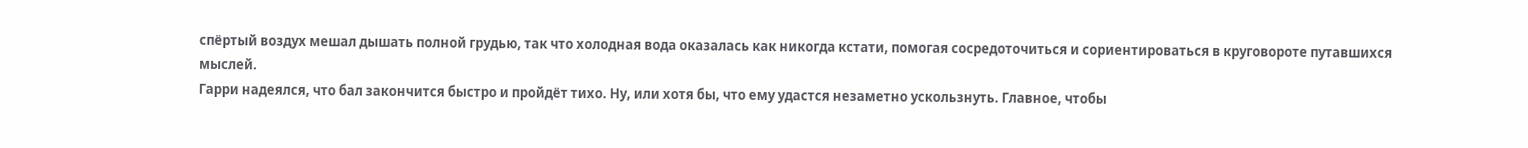спёртый воздух мешал дышать полной грудью, так что холодная вода оказалась как никогда кстати, помогая сосредоточиться и сориентироваться в круговороте путавшихся мыслей.
Гарри надеялся, что бал закончится быстро и пройдёт тихо. Ну, или хотя бы, что ему удастся незаметно ускользнуть. Главное, чтобы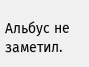Альбус не заметил.